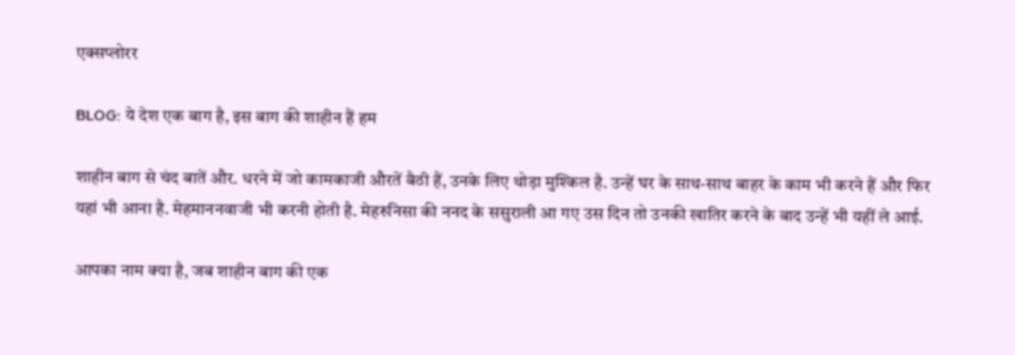एक्सप्लोरर

BLOG: ये देश एक बाग है, इस बाग की शाहीन हैं हम

शाहीन बाग से चंद बातें और. धरने में जो कामकाजी औरतें बैठी हैं, उनके लिए थोड़ा मुश्किल है. उन्हें घर के साथ-साथ बाहर के काम भी करने हैं और फिर यहां भी आना है. मेहमाननवाजी भी करनी होती है. मेहरुनिसा की ननद के ससुराली आ गए उस दिन तो उनकी खातिर करने के बाद उन्हें भी यहीं ले आई.

आपका नाम क्या है, जब शाहीन बाग की एक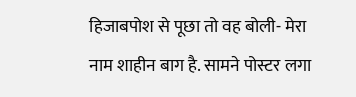हिजाबपोश से पूछा तो वह बोली- मेरा नाम शाहीन बाग है. सामने पोस्टर लगा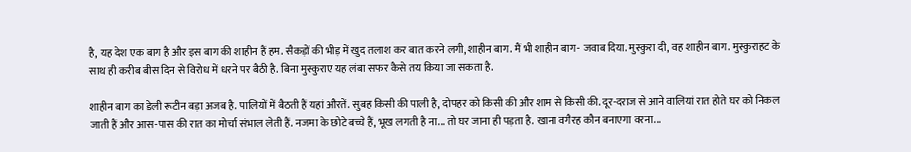है, यह देश एक बाग है और इस बाग की शाहीन हैं हम. सैकड़ों की भीड़ में खुद तलाश कर बात करने लगी, शाहीन बाग. मैं भी शाहीन बाग- जवाब दिया. मुस्कुरा दी, वह शाहीन बाग. मुस्कुराहट के साथ ही करीब बीस दिन से विरोध में धरने पर बैठी है. बिना मुस्कुराए यह लंबा सफर कैसे तय किया जा सकता है.

शाहीन बाग का डेली रूटीन बड़ा अजब है. पालियों में बैठती हैं यहां औरतें. सुबह किसी की पाली है, दोपहर को किसी की और शाम से किसी की. दूर-दराज से आने वालियां रात होते घर को निकल जाती हैं और आस-पास की रात का मोर्चा संभाल लेती हैं. नजमा के छोटे बच्चे हैं, भूख लगती है ना... तो घर जाना ही पड़ता है. खाना वगैरह कौन बनाएगा वरना...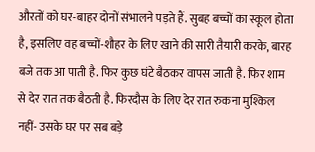औरतों को घर-बाहर दोनों संभालने पड़ते हैं. सुबह बच्चों का स्कूल होता है, इसलिए वह बच्चों-शौहर के लिए खाने की सारी तैयारी करके, बारह बजे तक आ पाती है. फिर कुछ घंटे बैठकर वापस जाती है. फिर शाम से देर रात तक बैठती है. फिरदौस के लिए देर रात रुकना मुश्किल नहीं- उसके घर पर सब बड़े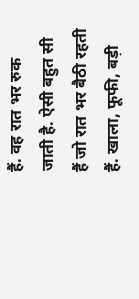हैं. वह रात भर रुक जाती है. ऐसी बहुत सी हैं जो रात भर बैठी रहती हैं. खाला, फूफी, बड़ी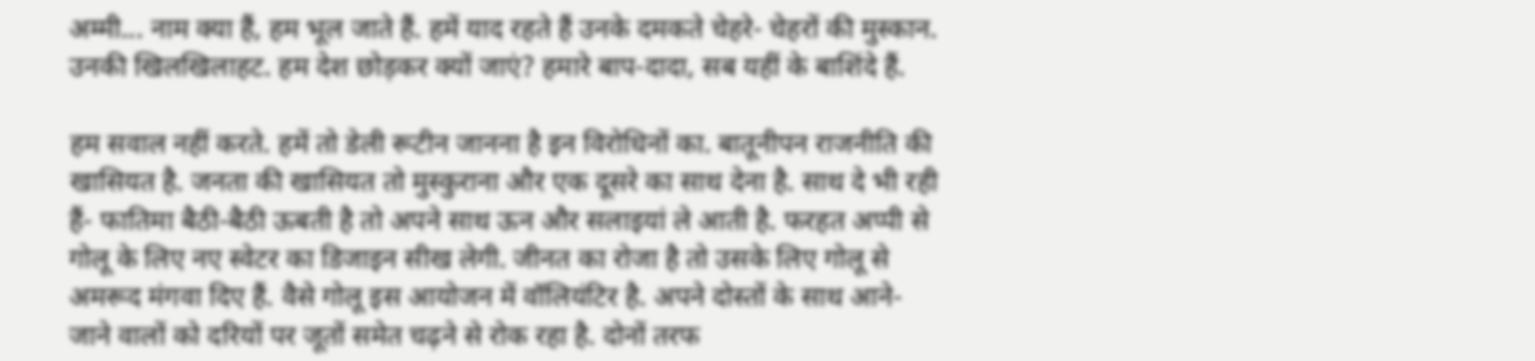अम्मी... नाम क्या हैं, हम भूल जाते हैं. हमें याद रहते हैं उनके दमकते चेहरे- चेहरों की मुस्कान. उनकी खिलखिलाहट. हम देश छोड़कर क्यों जाएं? हमारे बाप-दादा, सब यहीं के बाशिंदे हैं.

हम सवाल नहीं करते. हमें तो डेली रूटीन जानना है इन विरोधिनों का. बातूनीपन राजनीति की खासियत है. जनता की खासियत तो मुस्कुराना और एक दूसरे का साथ देना है. साथ दे भी रही हैं- फातिमा बैठी-बैठी ऊबती है तो अपने साथ ऊन और सलाइयां ले आती है. फरहत अप्पी से गोलू के लिए नए स्वेटर का डिजाइन सीख लेगी. जीनत का रोजा है तो उसके लिए गोलू से अमरूद मंगवा दिए हैं. वैसे गोलू इस आयोजन में वॉलियंटिर है. अपने दोस्तों के साथ आने-जाने वालों को दरियों पर जूतों समेत चढ़ने से रोक रहा है. दोनों तरफ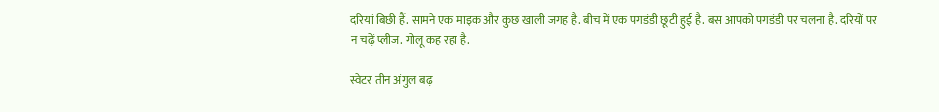दरियां बिछी हैं. सामने एक माइक और कुछ खाली जगह है. बीच में एक पगडंडी छूटी हुई है. बस आपको पगडंडी पर चलना है. दरियों पर न चढ़ें प्लीज. गोलू कह रहा है.

स्वेटर तीन अंगुल बढ़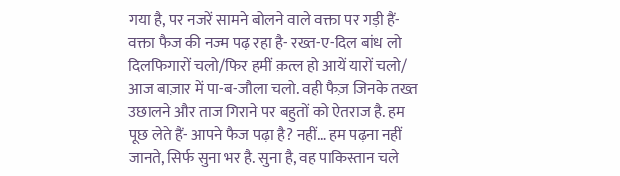गया है, पर नजरें सामने बोलने वाले वक्ता पर गड़ी हैं- वक्ता फैज की नज्म पढ़ रहा है- रख्त-ए-दिल बांध लो दिलफिगारों चलो/फिर हमीं क़त्ल हो आयें यारों चलो/ आज बाज़ार में पा-ब-जौला चलो. वही फैज़ जिनके तख्त उछालने और ताज गिराने पर बहुतों को ऐतराज है. हम पूछ लेते हैं- आपने फैज पढ़ा है? नहीं… हम पढ़ना नहीं जानते, सिर्फ सुना भर है. सुना है, वह पाकिस्तान चले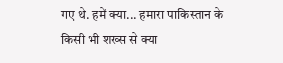गए थे. हमें क्या... हमारा पाकिस्तान के किसी भी शख्स से क्या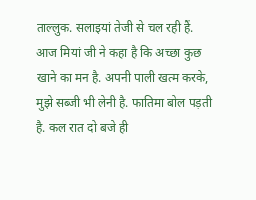ताल्लुक. सलाइयां तेजी से चल रही हैं. आज मियां जी ने कहा है कि अच्छा कुछ खाने का मन है. अपनी पाली खत्म करके, मुझे सब्जी भी लेनी है. फातिमा बोल पड़ती है. कल रात दो बजे ही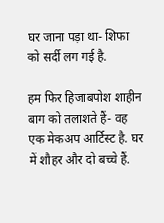घर जाना पड़ा था- शिफा को सर्दी लग गई है.

हम फिर हिजाबपोश शाहीन बाग को तलाशते हैं- वह एक मेकअप आर्टिस्ट है. घर में शौहर और दो बच्चे हैं.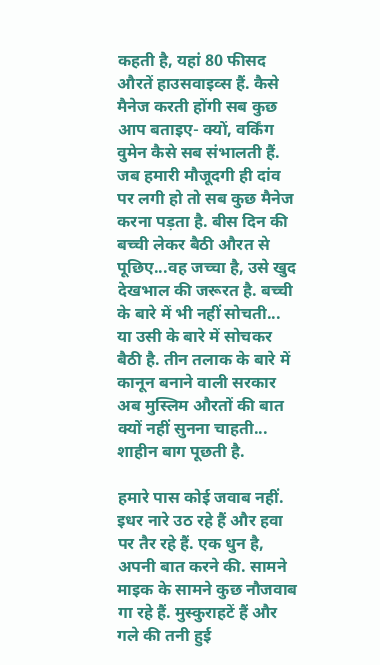कहती है, यहां 80 फीसद औरतें हाउसवाइव्स हैं. कैसे मैनेज करती होंगी सब कुछ आप बताइए- क्यों, वर्किंग वुमेन कैसे सब संभालती हैं. जब हमारी मौजूदगी ही दांव पर लगी हो तो सब कुछ मैनेज करना पड़ता है. बीस दिन की बच्ची लेकर बैठी औरत से पूछिए...वह जच्चा है, उसे खुद देखभाल की जरूरत है. बच्ची के बारे में भी नहीं सोचती... या उसी के बारे में सोचकर बैठी है. तीन तलाक के बारे में कानून बनाने वाली सरकार अब मुस्लिम औरतों की बात क्यों नहीं सुनना चाहती... शाहीन बाग पूछती है.

हमारे पास कोई जवाब नहीं. इधर नारे उठ रहे हैं और हवा पर तैर रहे हैं. एक धुन है, अपनी बात करने की. सामने माइक के सामने कुछ नौजवाब गा रहे हैं. मुस्कुराहटें हैं और गले की तनी हुई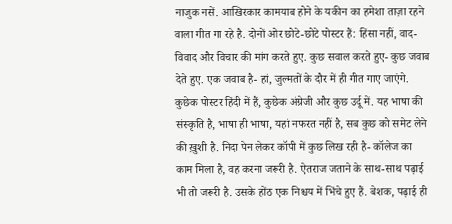नाजुक नसें. आखिरकार कामयाब होने के यकीन का हमेशा ताज़ा रहने वाला गीत गा रहे है. दोनों ओर छोटे-छोटे पोस्टर हैं: हिंसा नहीं, वाद-विवाद और विचार की मांग करते हुए. कुछ सवाल करते हुए- कुछ जवाब देते हुए. एक जवाब है- हां, जुल्मतों के दौर में ही गीत गाए जाएंगे. कुछेक पोस्टर हिंदी में हैं, कुछेक अंग्रेजी और कुछ उर्दू में. यह भाषा की संस्कृति है, भाषा ही भाषा, यहां नफरत नहीं है, सब कुछ को समेट लेने की ख़ुशी है. निदा पेन लेकर कॉपी में कुछ लिख रही है- कॉलेज का काम मिला है, वह करना जरूरी है. ऐतराज जताने के साथ-साथ पढ़ाई भी तो जरूरी है. उसके होंठ एक निश्चय में भिंचे हुए हैं. बेशक, पढ़ाई ही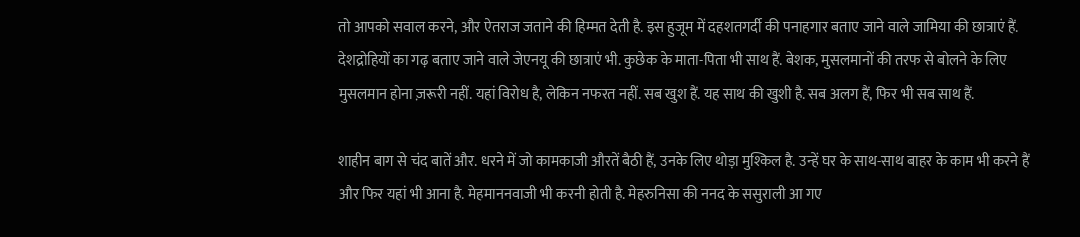तो आपको सवाल करने, और ऐतराज जताने की हिम्मत देती है. इस हुजूम में दहशतगर्दी की पनाहगार बताए जाने वाले जामिया की छात्राएं हैं. देशद्रोहियों का गढ़ बताए जाने वाले जेएनयू की छात्राएं भी. कुछेक के माता-पिता भी साथ हैं. बेशक, मुसलमानों की तरफ से बोलने के लिए मुसलमान होना ज़रूरी नहीं. यहां विरोध है, लेकिन नफरत नहीं. सब खुश हैं. यह साथ की खुशी है. सब अलग हैं, फिर भी सब साथ हैं.

शाहीन बाग से चंद बातें और. धरने में जो कामकाजी औरतें बैठी हैं, उनके लिए थोड़ा मुश्किल है. उन्हें घर के साथ-साथ बाहर के काम भी करने हैं और फिर यहां भी आना है. मेहमाननवाजी भी करनी होती है. मेहरुनिसा की ननद के ससुराली आ गए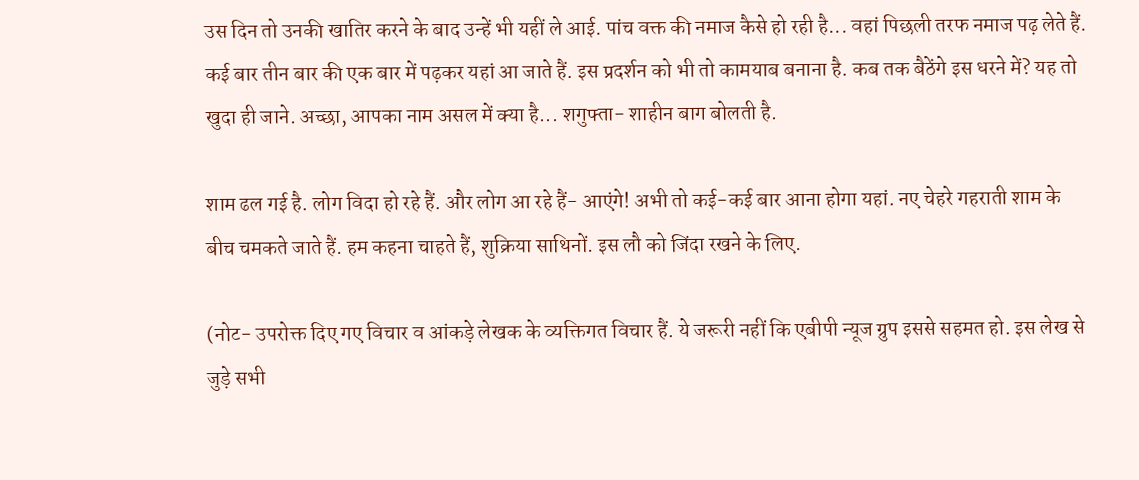उस दिन तो उनकी खातिर करने के बाद उन्हें भी यहीं ले आई. पांच वक्त की नमाज कैसे हो रही है... वहां पिछली तरफ नमाज पढ़ लेते हैं. कई बार तीन बार की एक बार में पढ़कर यहां आ जाते हैं. इस प्रदर्शन को भी तो कामयाब बनाना है. कब तक बैठेंगे इस धरने में? यह तो खुदा ही जाने. अच्छा, आपका नाम असल में क्या है... शगुफ्ता- शाहीन बाग बोलती है.

शाम ढल गई है. लोग विदा हो रहे हैं. और लोग आ रहे हैं- आएंगे! अभी तो कई-कई बार आना होगा यहां. नए चेहरे गहराती शाम के बीच चमकते जाते हैं. हम कहना चाहते हैं, शुक्रिया साथिनों. इस लौ को जिंदा रखने के लिए.

(नोट- उपरोक्त दिए गए विचार व आंकड़े लेखक के व्यक्तिगत विचार हैं. ये जरूरी नहीं कि एबीपी न्यूज ग्रुप इससे सहमत हो. इस लेख से जुड़े सभी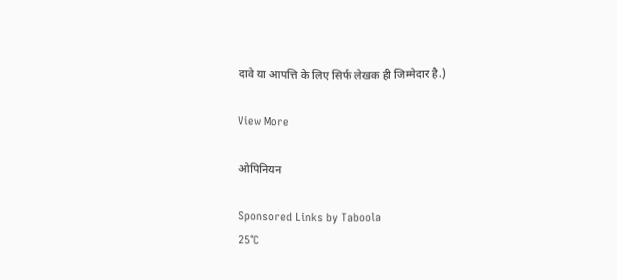दावे या आपत्ति के लिए सिर्फ लेखक ही जिम्मेदार है.)

View More

ओपिनियन

Sponsored Links by Taboola
25°C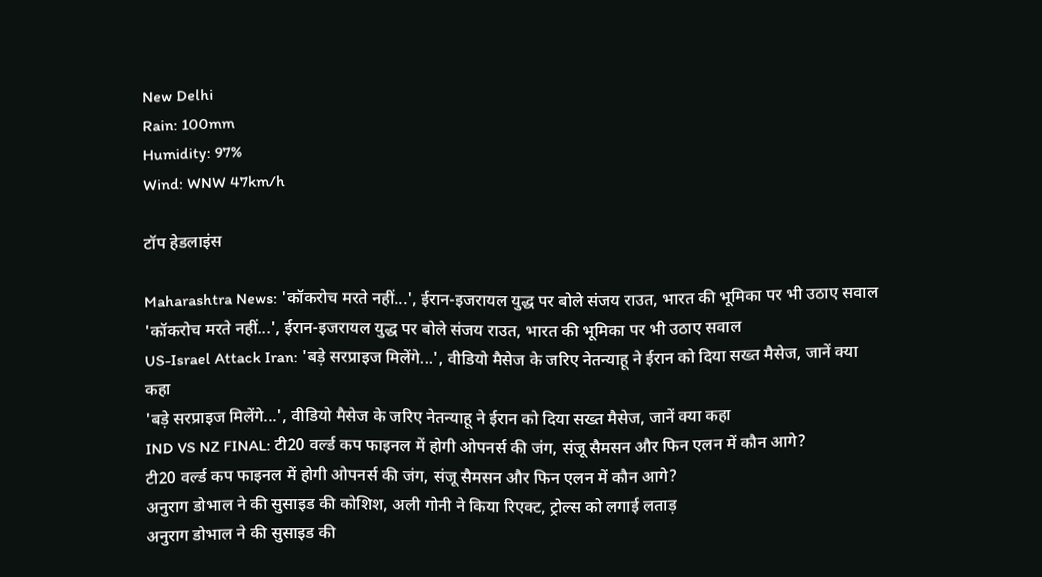New Delhi
Rain: 100mm
Humidity: 97%
Wind: WNW 47km/h

टॉप हेडलाइंस

Maharashtra News: 'कॉकरोच मरते नहीं...', ईरान-इजरायल युद्ध पर बोले संजय राउत, भारत की भूमिका पर भी उठाए सवाल
'कॉकरोच मरते नहीं...', ईरान-इजरायल युद्ध पर बोले संजय राउत, भारत की भूमिका पर भी उठाए सवाल
US-Israel Attack Iran: 'बड़े सरप्राइज मिलेंगे...', वीडियो मैसेज के जरिए नेतन्याहू ने ईरान को दिया सख्त मैसेज, जानें क्या कहा
'बड़े सरप्राइज मिलेंगे...', वीडियो मैसेज के जरिए नेतन्याहू ने ईरान को दिया सख्त मैसेज, जानें क्या कहा
IND VS NZ FINAL: टी20 वर्ल्ड कप फाइनल में होगी ओपनर्स की जंग, संजू सैमसन और फिन एलन में कौन आगे?
टी20 वर्ल्ड कप फाइनल में होगी ओपनर्स की जंग, संजू सैमसन और फिन एलन में कौन आगे?
अनुराग डोभाल ने की सुसाइड की कोशिश, अली गोनी ने किया रिएक्ट, ट्रोल्स को लगाई लताड़
अनुराग डोभाल ने की सुसाइड की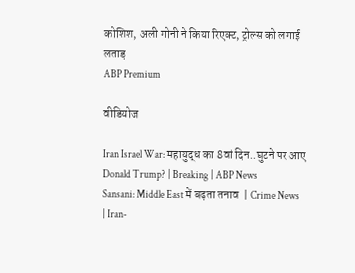कोशिश, अली गोनी ने किया रिएक्ट, ट्रोल्स को लगाई लताड़
ABP Premium

वीडियोज

Iran Israel War: महायुद्ध का 8वां दिन..घुटने पर आए Donald Trump? | Breaking | ABP News
Sansani: Middle East में बढ़ता तनाव  | Crime News | Iran-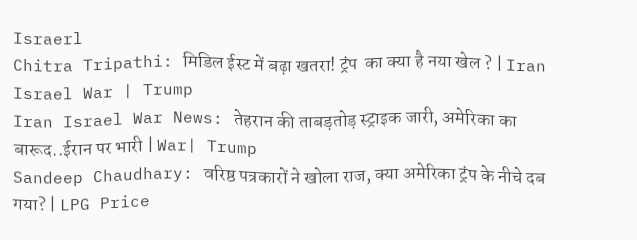Israerl
Chitra Tripathi: मिडिल ईस्ट में बढ़ा खतरा! ट्रंप  का क्या है नया खेल ? | Iran Israel War | Trump
Iran Israel War News: तेहरान की ताबड़तोड़ स्ट्राइक जारी, अमेरिका का बारूद..ईरान पर भारी | War| Trump
Sandeep Chaudhary: वरिष्ठ पत्रकारों ने खोला राज, क्या अमेरिका ट्रंप के नीचे दब गया? | LPG Price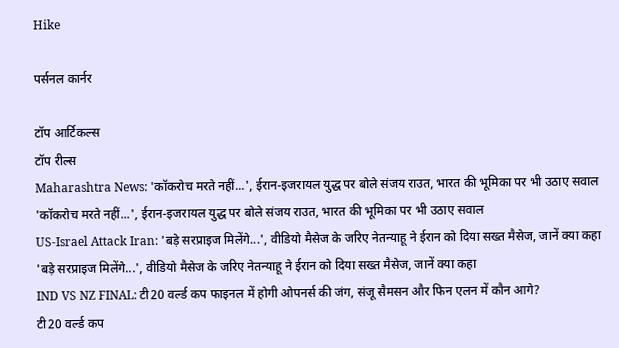Hike

पर्सनल कार्नर

टॉप आर्टिकल्स
टॉप रील्स
Maharashtra News: 'कॉकरोच मरते नहीं...', ईरान-इजरायल युद्ध पर बोले संजय राउत, भारत की भूमिका पर भी उठाए सवाल
'कॉकरोच मरते नहीं...', ईरान-इजरायल युद्ध पर बोले संजय राउत, भारत की भूमिका पर भी उठाए सवाल
US-Israel Attack Iran: 'बड़े सरप्राइज मिलेंगे...', वीडियो मैसेज के जरिए नेतन्याहू ने ईरान को दिया सख्त मैसेज, जानें क्या कहा
'बड़े सरप्राइज मिलेंगे...', वीडियो मैसेज के जरिए नेतन्याहू ने ईरान को दिया सख्त मैसेज, जानें क्या कहा
IND VS NZ FINAL: टी20 वर्ल्ड कप फाइनल में होगी ओपनर्स की जंग, संजू सैमसन और फिन एलन में कौन आगे?
टी20 वर्ल्ड कप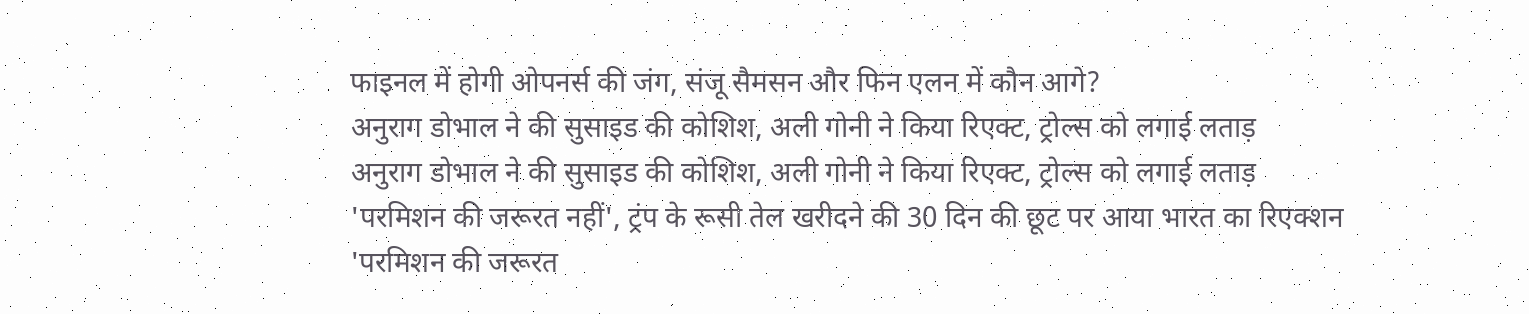फाइनल में होगी ओपनर्स की जंग, संजू सैमसन और फिन एलन में कौन आगे?
अनुराग डोभाल ने की सुसाइड की कोशिश, अली गोनी ने किया रिएक्ट, ट्रोल्स को लगाई लताड़
अनुराग डोभाल ने की सुसाइड की कोशिश, अली गोनी ने किया रिएक्ट, ट्रोल्स को लगाई लताड़
'परमिशन की जरूरत नहीं', ट्रंप के रूसी तेल खरीदने की 30 दिन की छूट पर आया भारत का रिएक्शन
'परमिशन की जरूरत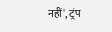नहीं', ट्रंप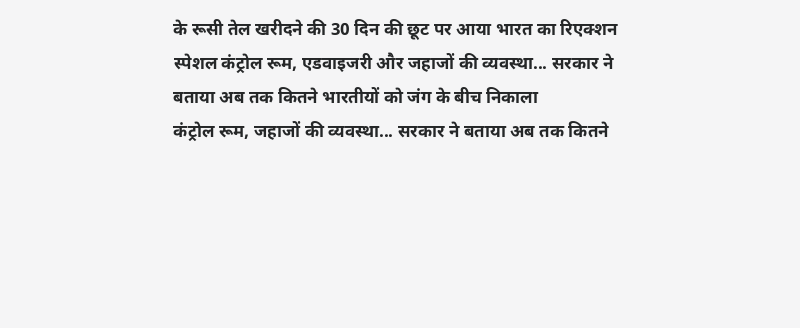के रूसी तेल खरीदने की 30 दिन की छूट पर आया भारत का रिएक्शन
स्पेशल कंट्रोल रूम, एडवाइजरी और जहाजों की व्यवस्था... सरकार ने बताया अब तक कितने भारतीयों को जंग के बीच निकाला
कंट्रोल रूम, जहाजों की व्यवस्था... सरकार ने बताया अब तक कितने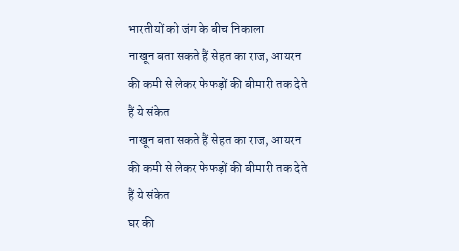भारतीयों को जंग के बीच निकाला
नाखून बता सकते हैं सेहत का राज, आयरन की कमी से लेकर फेफड़ों की बीमारी तक देते हैं ये संकेत
नाखून बता सकते हैं सेहत का राज, आयरन की कमी से लेकर फेफड़ों की बीमारी तक देते हैं ये संकेत
घर की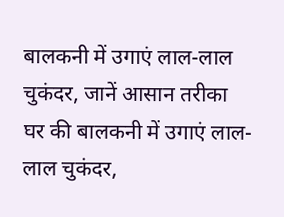बालकनी में उगाएं लाल-लाल चुकंदर, जानें आसान तरीका
घर की बालकनी में उगाएं लाल-लाल चुकंदर,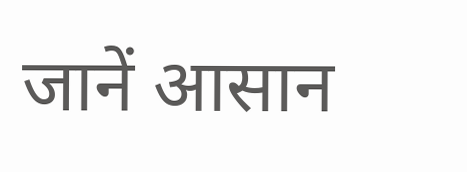जानें आसान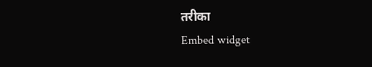तरीका
Embed widget